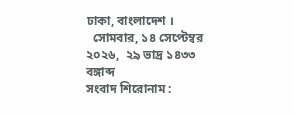ঢাকা, বাংলাদেশ ।
  সোমবার, ১৪ সেপ্টেম্বর ২০২৬,  ২৯ ভাদ্র ১৪৩৩ বঙ্গাব্দ
সংবাদ শিরোনাম :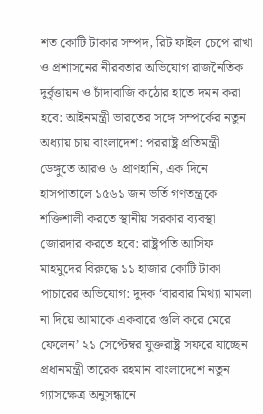শত কোটি টাকার সম্পদ, রিট ফাইল চেপে রাখা ও প্রশাসনের নীরবতার অভিযোগ রাজনৈতিক দুর্বৃত্তায়ন ও চাঁদাবাজি কঠোর হাতে দমন করা হবে: আইনমন্ত্রী ভারতের সঙ্গে সম্পর্কের নতুন অধ্যায় চায় বাংলাদেশ: পররাষ্ট্র প্রতিমন্ত্রী ডেঙ্গুতে আরও ৬ প্রাণহানি, এক দিনে হাসপাতালে ১৫৬১ জন ভর্তি গণতন্ত্রকে শক্তিশালী করতে স্থানীয় সরকার ব্যবস্থা জোরদার করতে হবে: রাষ্ট্রপতি আসিফ মাহমুদের বিরুদ্ধে ১১ হাজার কোটি টাকা পাচারের অভিযোগ: দুদক ‘বারবার মিথ্যা মামলা না দিয়ে আমাকে একবারে গুলি করে মেরে ফেলেন’ ২১ সেপ্টেম্বর যুক্তরাষ্ট্র সফরে যাচ্ছেন প্রধানমন্ত্রী তারেক রহমান বাংলাদেশে নতুন গ্যাসক্ষেত্র অনুসন্ধানে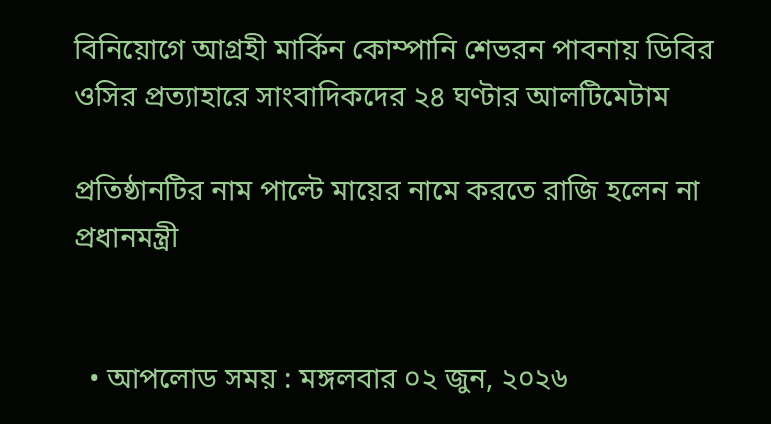বিনিয়োগে আগ্রহী মার্কিন কোম্পানি শেভরন পাবনায় ডিবির ওসির প্রত্যাহারে সাংবাদিকদের ২৪ ঘণ্টার আলটিমেটাম

প্রতিষ্ঠানটির নাম পাল্টে মায়ের নামে করতে রাজি হলেন না প্রধানমন্ত্রী


  • আপলোড সময় : মঙ্গলবার ০২ জুন, ২০২৬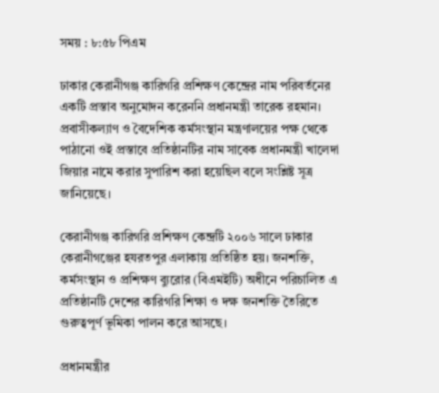সময় : ৮:৫৮ পিএম

ঢাকার কেরানীগঞ্জ কারিগরি প্রশিক্ষণ কেন্দ্রের নাম পরিবর্তনের একটি প্রস্তাব অনুমোদন করেননি প্রধানমন্ত্রী তারেক রহমান। প্রবাসীকল্যাণ ও বৈদেশিক কর্মসংস্থান মন্ত্রণালয়ের পক্ষ থেকে পাঠানো ওই প্রস্তাবে প্রতিষ্ঠানটির নাম সাবেক প্রধানমন্ত্রী খালেদা জিয়ার নামে করার সুপারিশ করা হয়েছিল বলে সংশ্লিষ্ট সূত্র জানিয়েছে।

কেরানীগঞ্জ কারিগরি প্রশিক্ষণ কেন্দ্রটি ২০০৬ সালে ঢাকার কেরানীগঞ্জের হযরতপুর এলাকায় প্রতিষ্ঠিত হয়। জনশক্তি, কর্মসংস্থান ও প্রশিক্ষণ ব্যুরোর (বিএমইটি) অধীনে পরিচালিত এ প্রতিষ্ঠানটি দেশের কারিগরি শিক্ষা ও দক্ষ জনশক্তি তৈরিতে গুরুত্বপূর্ণ ভূমিকা পালন করে আসছে।

প্রধানমন্ত্রীর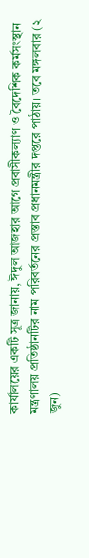কার্যালয়ের একটি সূত্র জানায়, ঈদুল আজহার আগে প্রবাসীকল্যাণ ও বৈদেশিক কর্মসংস্থান মন্ত্রণালয় প্রতিষ্ঠানটির নাম পরিবর্তনের প্রস্তাব প্রধানমন্ত্রীর দপ্তরে পাঠায়। তবে মঙ্গলবার (২ জুন)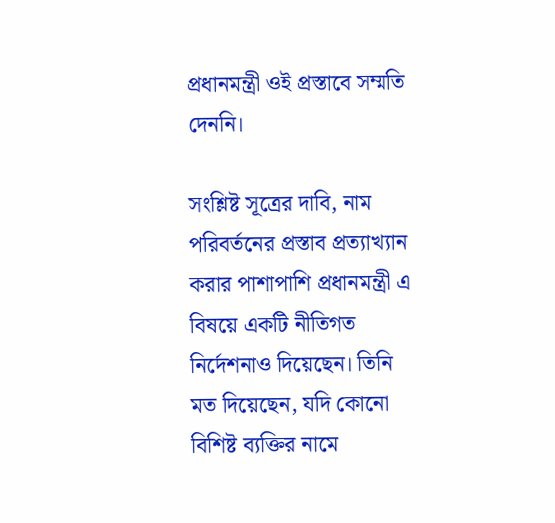প্রধানমন্ত্রী ওই প্রস্তাবে সম্মতি দেননি।

সংশ্লিষ্ট সূত্রের দাবি, নাম পরিবর্তনের প্রস্তাব প্রত্যাখ্যান করার পাশাপাশি প্রধানমন্ত্রী এ বিষয়ে একটি নীতিগত নির্দেশনাও দিয়েছেন। তিনি মত দিয়েছেন, যদি কোনো বিশিষ্ট ব্যক্তির নামে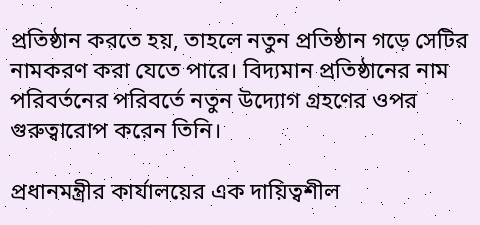প্রতিষ্ঠান করতে হয়, তাহলে নতুন প্রতিষ্ঠান গড়ে সেটির নামকরণ করা যেতে পারে। বিদ্যমান প্রতিষ্ঠানের নাম পরিবর্তনের পরিবর্তে নতুন উদ্যোগ গ্রহণের ওপর গুরুত্বারোপ করেন তিনি।

প্রধানমন্ত্রীর কার্যালয়ের এক দায়িত্বশীল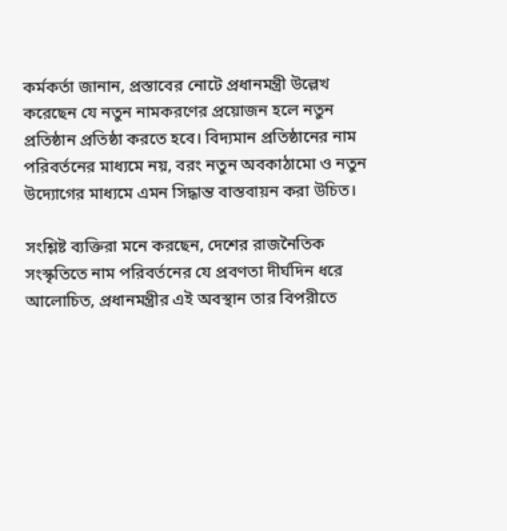কর্মকর্তা জানান, প্রস্তাবের নোটে প্রধানমন্ত্রী উল্লেখ করেছেন যে নতুন নামকরণের প্রয়োজন হলে নতুন প্রতিষ্ঠান প্রতিষ্ঠা করতে হবে। বিদ্যমান প্রতিষ্ঠানের নাম পরিবর্তনের মাধ্যমে নয়, বরং নতুন অবকাঠামো ও নতুন উদ্যোগের মাধ্যমে এমন সিদ্ধান্ত বাস্তবায়ন করা উচিত।

সংশ্লিষ্ট ব্যক্তিরা মনে করছেন, দেশের রাজনৈতিক সংস্কৃতিতে নাম পরিবর্তনের যে প্রবণতা দীর্ঘদিন ধরে আলোচিত, প্রধানমন্ত্রীর এই অবস্থান তার বিপরীতে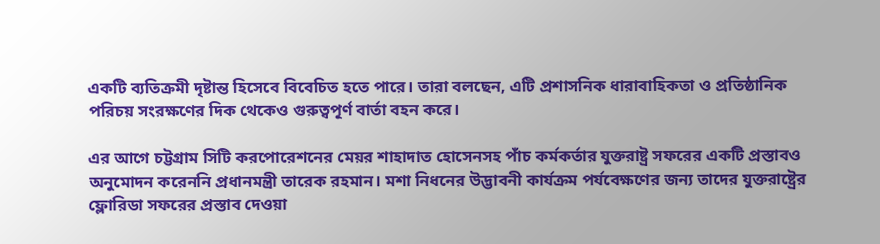একটি ব্যতিক্রমী দৃষ্টান্ত হিসেবে বিবেচিত হতে পারে। তারা বলছেন, এটি প্রশাসনিক ধারাবাহিকতা ও প্রতিষ্ঠানিক পরিচয় সংরক্ষণের দিক থেকেও গুরুত্বপূর্ণ বার্তা বহন করে।

এর আগে চট্টগ্রাম সিটি করপোরেশনের মেয়র শাহাদাত হোসেনসহ পাঁচ কর্মকর্তার যুক্তরাষ্ট্র সফরের একটি প্রস্তাবও অনুমোদন করেননি প্রধানমন্ত্রী তারেক রহমান। মশা নিধনের উদ্ভাবনী কার্যক্রম পর্যবেক্ষণের জন্য তাদের যুক্তরাষ্ট্রের ফ্লোরিডা সফরের প্রস্তাব দেওয়া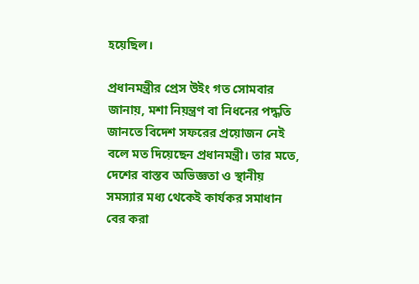হয়েছিল।

প্রধানমন্ত্রীর প্রেস উইং গত সোমবার জানায়, মশা নিয়ন্ত্রণ বা নিধনের পদ্ধতি জানতে বিদেশ সফরের প্রয়োজন নেই বলে মত দিয়েছেন প্রধানমন্ত্রী। তার মতে, দেশের বাস্তব অভিজ্ঞতা ও স্থানীয় সমস্যার মধ্য থেকেই কার্যকর সমাধান বের করা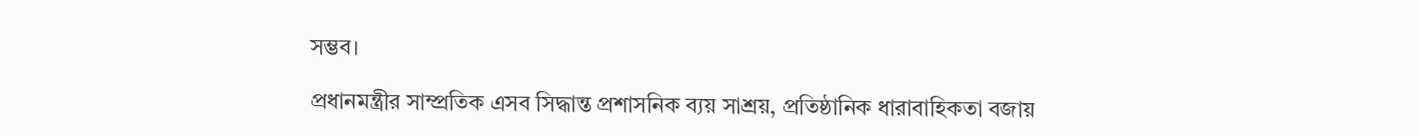সম্ভব।

প্রধানমন্ত্রীর সাম্প্রতিক এসব সিদ্ধান্ত প্রশাসনিক ব্যয় সাশ্রয়, প্রতিষ্ঠানিক ধারাবাহিকতা বজায়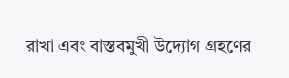রাখা এবং বাস্তবমুখী উদ্যোগ গ্রহণের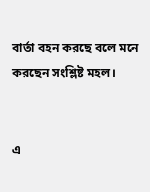বার্তা বহন করছে বলে মনে করছেন সংশ্লিষ্ট মহল।


এ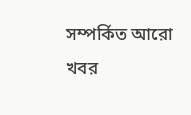সম্পর্কিত আরো খবর